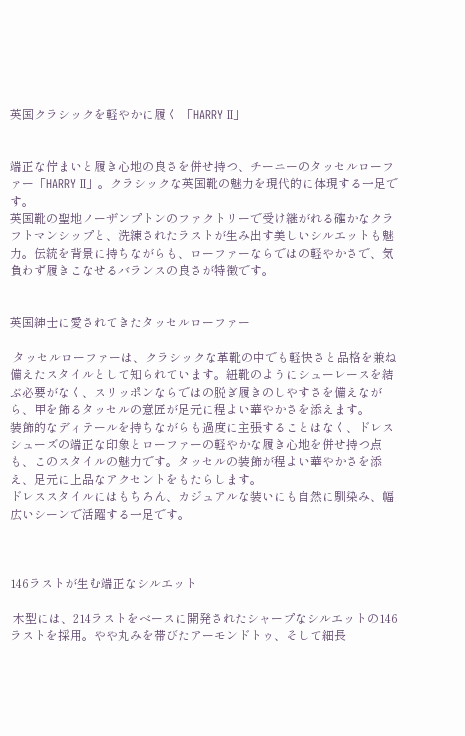英国クラシックを軽やかに履く 「HARRY II」


端正な佇まいと履き心地の良さを併せ持つ、チーニーのタッセルローファー「HARRY II」。クラシックな英国靴の魅力を現代的に体現する一足です。
英国靴の聖地ノーザンプトンのファクトリーで受け継がれる確かなクラフトマンシップと、洗練されたラストが生み出す美しいシルエットも魅力。伝統を背景に持ちながらも、ローファーならではの軽やかさで、気負わず履きこなせるバランスの良さが特徴です。


英国紳士に愛されてきたタッセルローファー

 タッセルローファーは、クラシックな革靴の中でも軽快さと品格を兼ね備えたスタイルとして知られています。紐靴のようにシューレースを結ぶ必要がなく、スリッポンならではの脱ぎ履きのしやすさを備えながら、甲を飾るタッセルの意匠が足元に程よい華やかさを添えます。
装飾的なディテールを持ちながらも過度に主張することはなく、ドレスシューズの端正な印象とローファーの軽やかな履き心地を併せ持つ点も、このスタイルの魅力です。タッセルの装飾が程よい華やかさを添え、足元に上品なアクセントをもたらします。
ドレススタイルにはもちろん、カジュアルな装いにも自然に馴染み、幅広いシーンで活躍する一足です。



146ラストが生む端正なシルエット

 木型には、214ラストをベースに開発されたシャープなシルエットの146ラストを採用。やや丸みを帯びたアーモンドトゥ、そして細長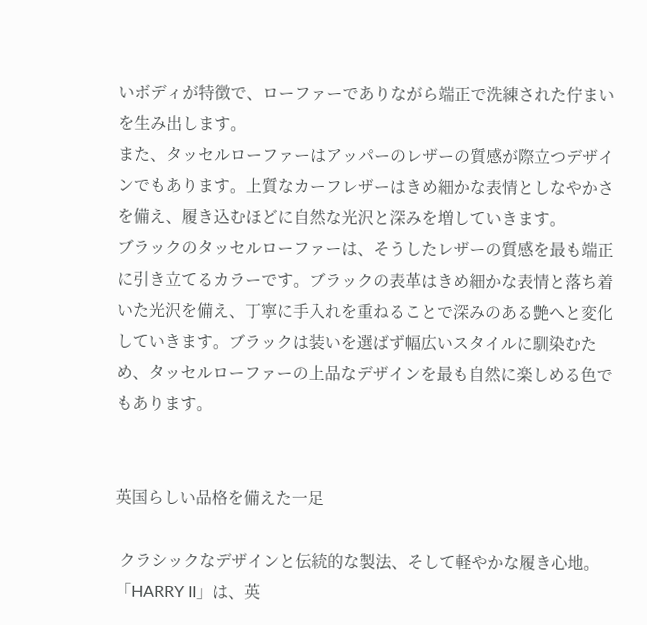いボディが特徴で、ローファーでありながら端正で洗練された佇まいを生み出します。
また、タッセルローファーはアッパーのレザーの質感が際立つデザインでもあります。上質なカーフレザーはきめ細かな表情としなやかさを備え、履き込むほどに自然な光沢と深みを増していきます。
ブラックのタッセルローファーは、そうしたレザーの質感を最も端正に引き立てるカラーです。ブラックの表革はきめ細かな表情と落ち着いた光沢を備え、丁寧に手入れを重ねることで深みのある艶へと変化していきます。ブラックは装いを選ばず幅広いスタイルに馴染むため、タッセルローファーの上品なデザインを最も自然に楽しめる色でもあります。


英国らしい品格を備えた一足

 クラシックなデザインと伝統的な製法、そして軽やかな履き心地。「HARRY II」は、英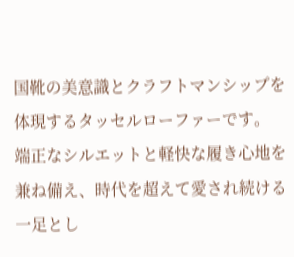国靴の美意識とクラフトマンシップを体現するタッセルローファーです。
端正なシルエットと軽快な履き心地を兼ね備え、時代を超えて愛され続ける一足とし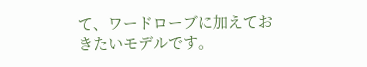て、ワードローブに加えておきたいモデルです。